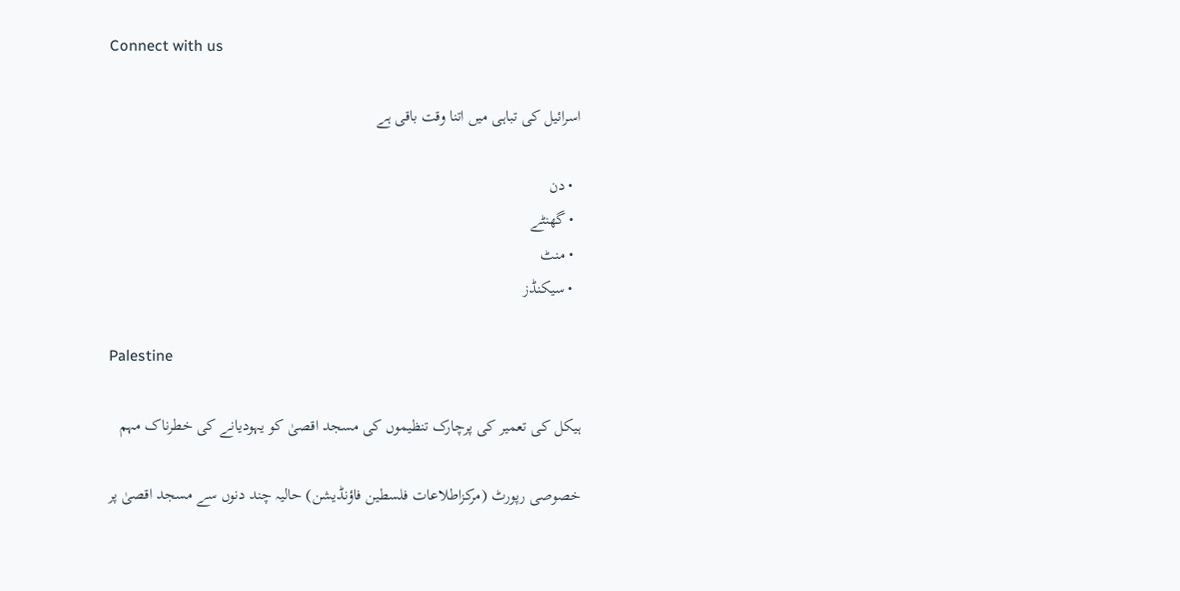Connect with us

اسرائیل کی تباہی میں اتنا وقت باقی ہے

  • دن
  • گھنٹے
  • منٹ
  • سیکنڈز

Palestine

ہیکل کی تعمیر کی پرچارک تنظیموں کی مسجد اقصیٰ کو یہودیانے کی خطرناک مہم

خصوصی رپورٹ (مرکزاطلاعات فلسطین فاؤنڈیشن) حالیہ چند دنوں سے مسجد اقصیٰ پر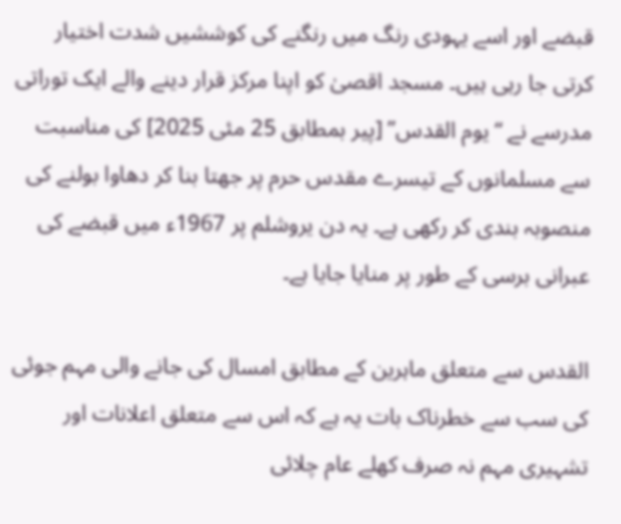قبضے اور اسے یہودی رنگ میں رنگنے کی کوششیں شدت اختیار کرتی جا رہی ہیں۔ مسجد اقصیٰ کو اپنا مرکز قرار دینے والے ایک توراتی مدرسے نے “یوم القدس” [پیر بمطابق 25 مئی 2025] کی مناسبت سے مسلمانوں کے تیسرے مقدس حرم پر جھتا بنا کر دھاوا بولنے کی منصوبہ بندی کر رکھی ہے۔ یہ دن یروشلم پر 1967ء میں قبضے کی عبرانی برسی کے طور پر منایا جایا ہے۔

القدس سے متعلق ماہرین کے مطابق امسال کی جانے والی مہم جوئی کی سب سے خطرناک بات یہ ہے کہ اس سے متعلق اعلانات اور تشہیری مہم نہ صرف کھلے عام چلائی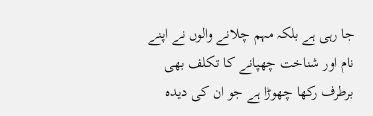جا رہی ہے بلکہ مہم چلانے والوں نے اپنے نام اور شناخت چھپانے کا تکلف بھی برطرف رکھا چھوڑا ہے جو ان کی دیدہ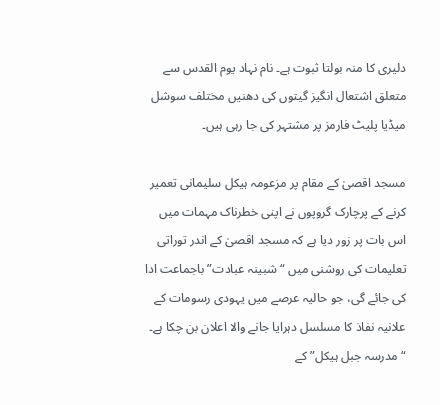دلیری کا منہ بولتا ثبوت ہے۔ نام نہاد یوم القدس سے متعلق اشتعال انگیز گیتوں کی دھنیں مختلف سوشل میڈیا پلیٹ فارمز پر مشتہر کی جا رہی ہیں۔

مسجد اقصیٰ کے مقام پر مزعومہ ہیکل سلیمانی تعمیر کرنے کے پرچارک گروپوں نے اپنی خطرناک مہمات میں اس بات پر زور دیا ہے کہ مسجد اقصیٰ کے اندر توراتی تعلیمات کی روشنی میں “شبینہ عبادت” باجماعت ادا کی جائے گی، جو حالیہ عرصے میں یہودی رسومات کے علانیہ نفاذ کا مسلسل دہرایا جانے والا اعلان بن چکا ہے۔ “مدرسہ جبل ہیكل” کے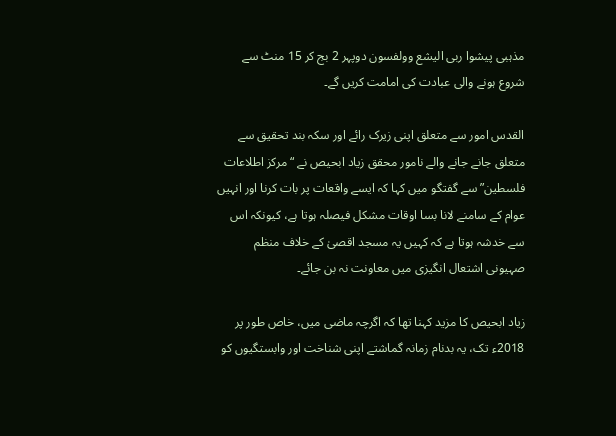مذہبی پیشوا ربی الیشع وولفسون دوپہر 2 بج کر 15 منٹ سے شروع ہونے والی عبادت کی امامت کریں گے۔

القدس امور سے متعلق اپنی زیرک رائے اور سکہ بند تحقیق سے متعلق جانے جانے والے نامور محقق زیاد ابحيص نے “مرکز اطلاعات فلسطین” سے گفتگو میں کہا کہ ایسے واقعات پر بات کرنا اور انہیں عوام کے سامنے لانا بسا اوقات مشکل فیصلہ ہوتا ہے، کیونکہ اس سے خدشہ ہوتا ہے کہ کہیں یہ مسجد اقصیٰ کے خلاف منظم صہیونی اشتعال انگیزی میں معاونت نہ بن جائے۔

زیاد ابحيص کا مزید کہنا تھا کہ اگرچہ ماضی میں، خاص طور پر 2018ء تک، یہ بدنام زمانہ گماشتے اپنی شناخت اور وابستگیوں کو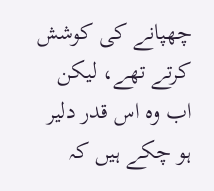چھپانے کی کوشش کرتے تھے، لیکن اب وہ اس قدر دلیر ہو چکے ہیں کہ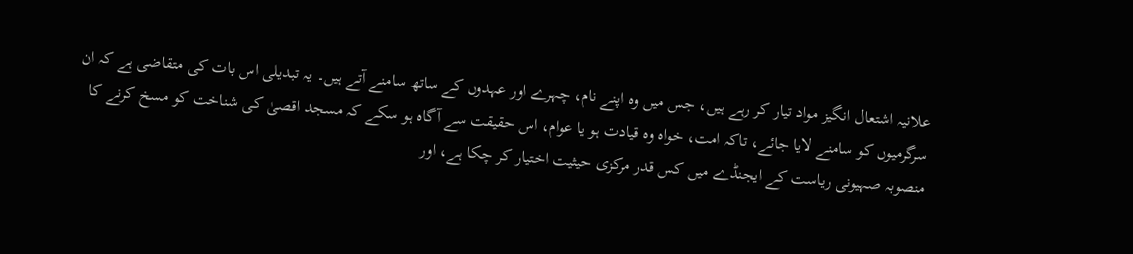علانیہ اشتعال انگیز مواد تیار کر رہے ہیں، جس میں وہ اپنے نام، چہرے اور عہدوں کے ساتھ سامنے آتے ہیں۔ یہ تبدیلی اس بات کی متقاضی ہے کہ ان سرگرمیوں کو سامنے لایا جائے، تاکہ امت، خواہ وہ قیادت ہو یا عوام، اس حقیقت سے آگاہ ہو سکے کہ مسجد اقصیٰ کی شناخت کو مسخ کرنے کا منصوبہ صہیونی ریاست کے ایجنڈے میں کس قدر مرکزی حیثیت اختیار کر چکا ہے، اور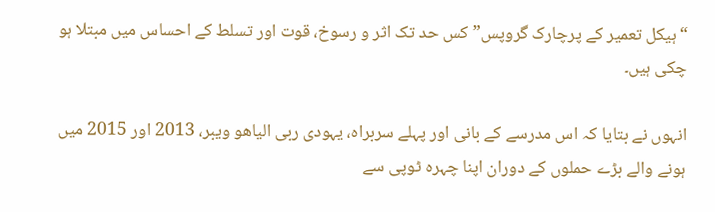“ہیکل تعمیر کے پرچارک گروپس” کس حد تک اثر و رسوخ، قوت اور تسلط کے احساس میں مبتلا ہو چکی ہیں۔

انہوں نے بتایا کہ اس مدرسے کے بانی اور پہلے سربراہ، یہودی ربی الیاھو ویبر، 2013 اور 2015 میں ہونے والے بڑے حملوں کے دوران اپنا چہرہ ٹوپی سے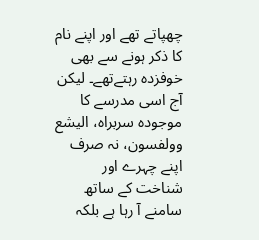چھپاتے تھے اور اپنے نام کا ذکر ہونے سے بھی خوفزدہ رہتےتھے۔ لیکن آج اسی مدرسے کا موجودہ سربراہ، الیشع وولفسون، نہ صرف اپنے چہرے اور شناخت کے ساتھ سامنے آ رہا ہے بلکہ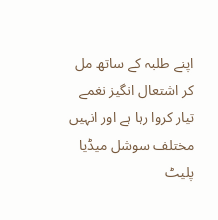اپنے طلبہ کے ساتھ مل کر اشتعال انگیز نغمے تیار کروا رہا ہے اور انہیں مختلف سوشل میڈیا پلیٹ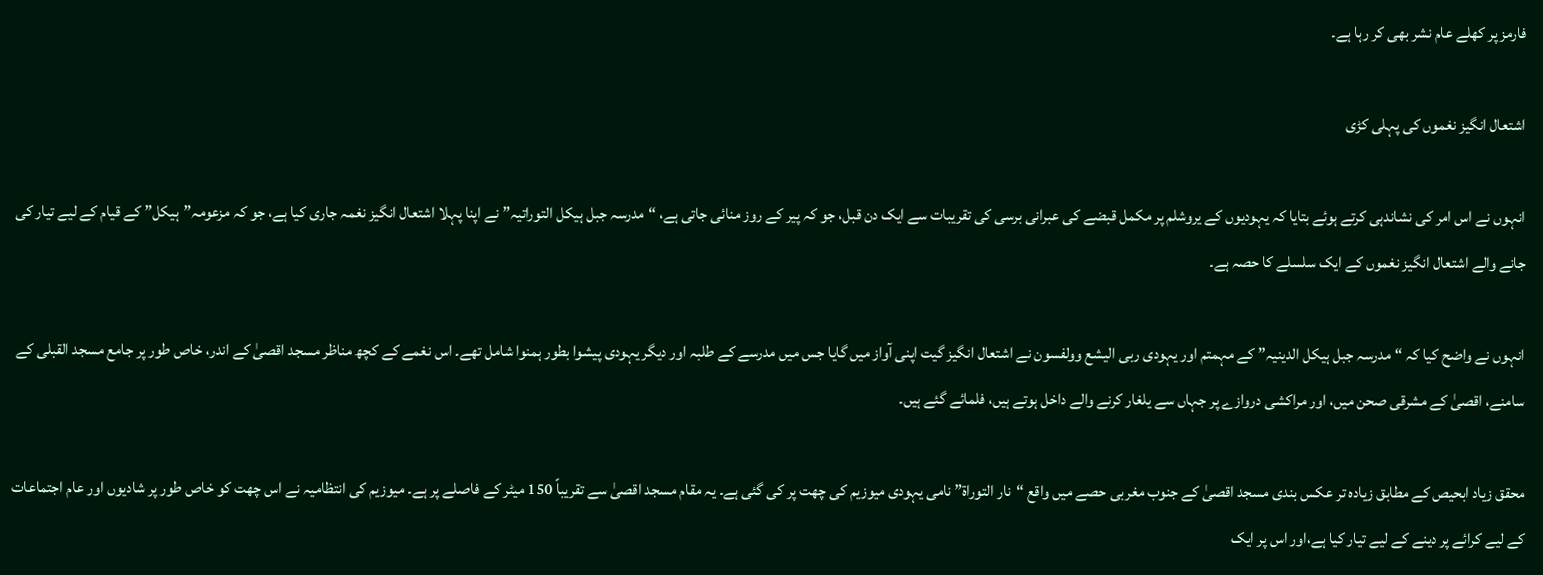فارمز پر کھلے عام نشر بھی کر رہا ہے۔

اشتعال انگیز نغموں کی پہلی کڑی

انہوں نے اس امر کی نشاندہی کرتے ہوئے بتایا کہ یہودیوں کے یروشلم پر مکمل قبضے کی عبرانی برسی کی تقریبات سے ایک دن قبل، جو کہ پیر کے روز منائی جاتی ہے، “مدرسہ جبل ہیکل التوراتيہ” نے اپنا پہلا اشتعال انگیز نغمہ جاری کیا ہے، جو کہ مزعومہ”ہیکل” کے قیام کے لیے تیار کی جانے والے اشتعال انگیز نغموں کے ایک سلسلے کا حصہ ہے۔

انہوں نے واضح کیا کہ “مدرسہ جبل ہیکل الدینیہ” کے مہمتم اور یہودی ربی الیشع وولفسون نے اشتعال انگیز گیت اپنی آواز میں گایا جس میں مدرسے کے طلبہ اور دیگر یہودی پیشوا بطور ہمنوا شامل تھے۔ اس نغمے کے کچھ مناظر مسجد اقصیٰ کے اندر، خاص طور پر جامع مسجد القبلی کے سامنے، اقصیٰ کے مشرقی صحن میں، اور مراکشی دروازے پر جہاں سے یلغار کرنے والے داخل ہوتے ہیں، فلمائے گئے ہیں۔

محقق زیاد ابحيص کے مطابق زیادہ تر عکس بندی مسجد اقصیٰ کے جنوب مغربی حصے میں واقع “نار التوراۃ” نامی یہودی میوزیم کی چھت پر کی گئی ہے۔ یہ مقام مسجد اقصیٰ سے تقریباً 150 میٹر کے فاصلے پر ہے۔ میوزیم کی انتظامیہ نے اس چھت کو خاص طور پر شادیوں اور عام اجتماعات کے لیے کرائے پر دینے کے لیے تیار کیا ہے،اور اس پر ایک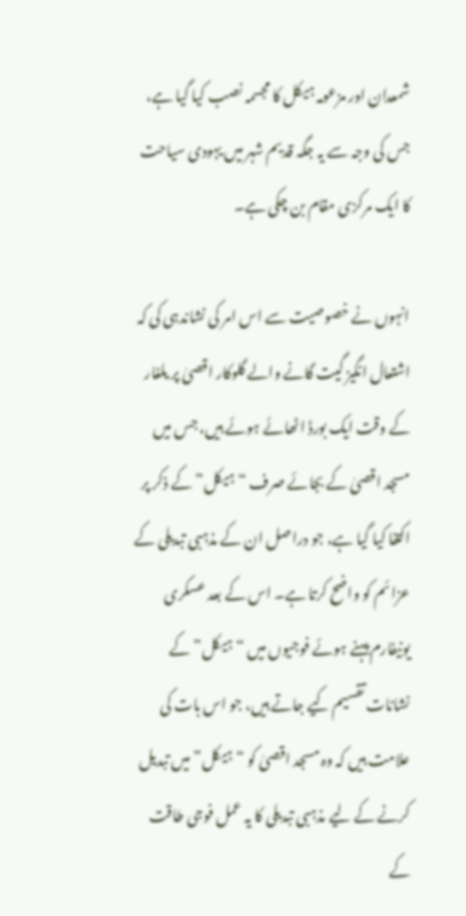شمعدان اور مزعومہ ہیکل کا مجسمہ نصب کیا گیا ہے، جس کی وجہ سے یہ جگہ قدیم شہر میں یہودی سیاحت کا ایک مرکزی مقام بن چکی ہے۔

انہوں نے خصوصیت سے اس امر کی نشاندہی کی کہ اشتعال انگیز گیت گانے والے گلوکار اقصیٰ پر یلغار کے وقت ایک بورڈ اٹھائے ہوئے ہیں، جس میں مسجد اقصیٰ کے بجائے صرف “ہیکل” کے ذکر پر اکتفا کیا گیا ہے، جو دراصل ان کے مذہبی تبدیلی کے عزائم کو واضح کرتا ہے۔ اس کے بعد عسکری یونیفارم پہنے ہوئے فوجیوں میں “ہیکل” کے نشانات تقسیم کیے جاتے ہیں، جو اس بات کی علامت ہیں کہ وہ مسجد اقصیٰ کو “ہیکل” میں تبدیل کرنے کے لیے مذہبی تبدیلی کا یہ عمل فوجی طاقت کے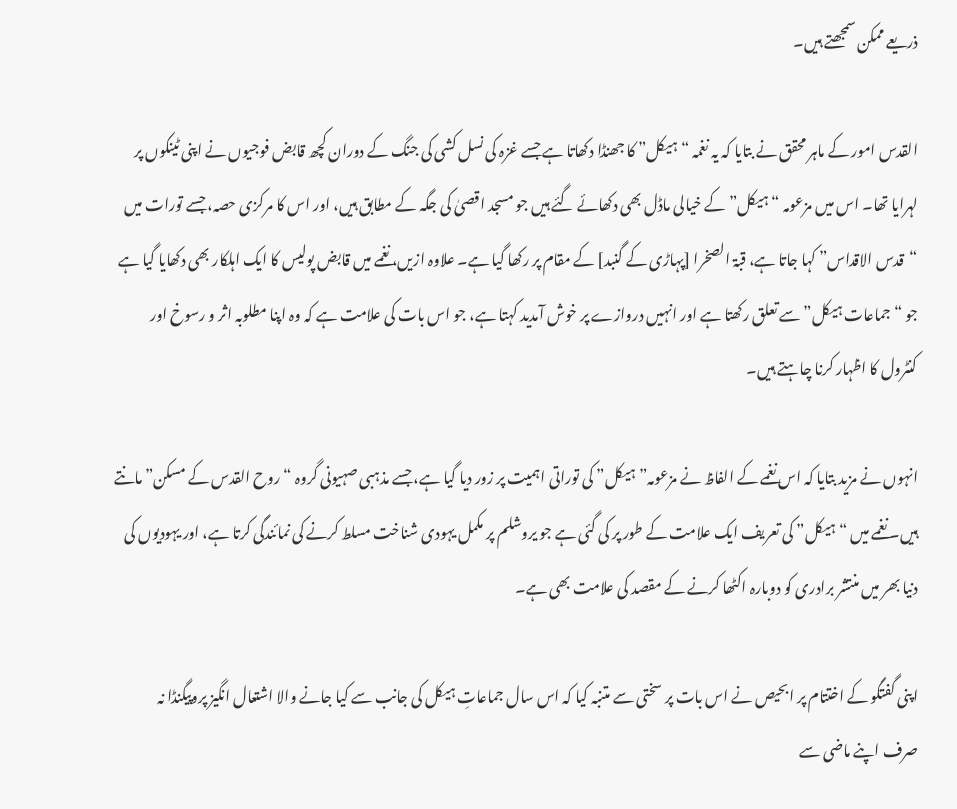ذریعے ممکن سمجھتے ہیں۔

القدس امور کے ماہر محقق نے بتایا کہ یہ نغمہ “ہیکل” کا جھنڈا دکھاتا ہے جسے غزہ کی نسل کشی کی جنگ کے دوران کچھ قابض فوجیوں نے اپنی ٹینکوں پر لہرایا تھا۔ اس میں مزعومہ “ہیکل” کے خیالی ماڈل بھی دکھائے گئے ہیں جو مسجد اقصیٰ کی جگہ کے مطابق ہیں، اور اس کا مرکزی حصہ، جسے تورات میں “قدس الاقداس” کہا جاتا ہے، قبۃ الصخرا [پہاڑی کے گنبد] کے مقام پر رکھا گیا ہے۔ علاوہ ازیں، نغمے میں قابض پولیس کا ایک اہلکار بھی دکھایا گیا ہے جو “جماعات ہیکل” سے تعلق رکھتا ہے اور انہیں دروازے پر خوش آمدید کہتا ہے، جو اس بات کی علامت ہے کہ وہ اپنا مطلوبہ اثر و رسوخ اور کنٹرول کا اظہار کرنا چاہتے ہیں۔

انہوں نے مزید بتایا کہ اس نغمے کے الفاظ نے مزعومہ”ہیکل” کی توراتی اہمیت پر زور دیا گیا ہے، جسے مذہبی صہیونی گروہ “روح القدس کے مسکن” مانتے ہیں۔ نغمے میں “ہیکل” کی تعریف ایک علامت کے طور پر کی گئی ہے جو یروشلم پر مکمل یہودی شناخت مسلط کرنے کی نمائندگی کرتا ہے، اور یہودیوں کی دنیا بھر میں منتشر برادری کو دوبارہ اکٹھا کرنے کے مقصد کی علامت بھی ہے۔

اپنی گفتگو کے اختتام پر ابحيص نے اس بات پر سختی سے متنبہ کیا کہ اس سال جماعاتِ ہیکل کی جانب سے کیا جانے والا اشتعال انگیز پروپیگنڈا نہ صرف اپنے ماضی سے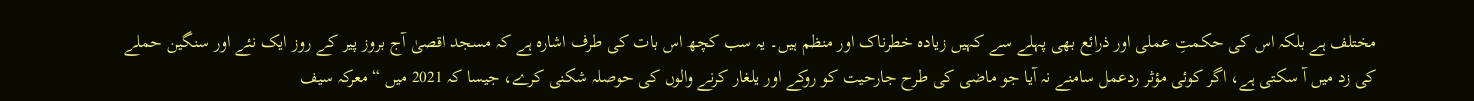مختلف ہے بلکہ اس کی حکمتِ عملی اور ذرائع بھی پہلے سے کہیں زیادہ خطرناک اور منظم ہیں۔ یہ سب کچھ اس بات کی طرف اشارہ ہے کہ مسجد اقصیٰ آج بروز پیر کے روز ایک نئے اور سنگین حملے کی زد میں آ سکتی ہے، اگر کوئی مؤثر ردعمل سامنے نہ آیا جو ماضی کی طرح جارحیت کو روکے اور یلغار کرنے والوں کی حوصلہ شکنی کرے، جیسا کہ 2021 میں “معرکہ سیف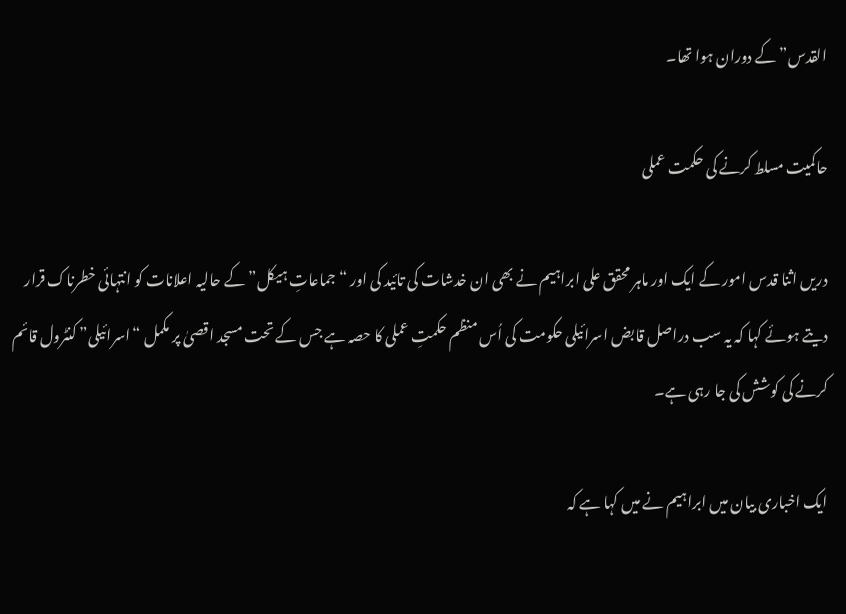القدس” کے دوران ہوا تھا۔

حاکمیت مسلط کرنے کی حکمت عملی

دریں اثنا قدس امور کے ایک اور ماہر محقق علی ابراہیم نے بھی ان خدشات کی تائید کی اور “جماعاتِ ہیکل” کے حالیہ اعلانات کو انتہائی خطرناک قرار دیتے ہوئے کہا کہ یہ سب دراصل قابض اسرائیلی حکومت کی اُس منظم حکمتِ عملی کا حصہ ہے جس کے تحت مسجد اقصیٰ پر مکمل “اسرائیلی” کنٹرول قائم کرنے کی کوشش کی جا رہی ہے۔

ایک اخباری بیان میں ابراہیم نے میں کہا ہے کہ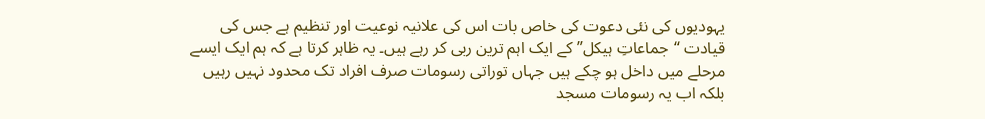یہودیوں کی نئی دعوت کی خاص بات اس کی علانیہ نوعیت اور تنظیم ہے جس کی قیادت “جماعاتِ ہیکل” کے ایک اہم ترین ربی کر رہے ہیں۔ یہ ظاہر کرتا ہے کہ ہم ایک ایسے مرحلے میں داخل ہو چکے ہیں جہاں توراتی رسومات صرف افراد تک محدود نہیں رہیں بلکہ اب یہ رسومات مسجد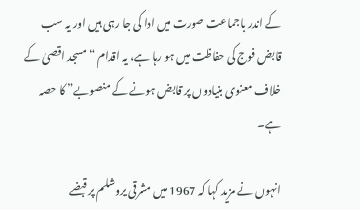کے اندر باجماعت صورت میں ادا کی جا رہی ہیں اور یہ سب قابض فوج کی حفاظت میں ہو رہا ہے، یہ اقدام “مسجد اقصیٰ کے خلاف معنوی بنیادوں پر قابض ہونے کے منصوبے” کا حصہ ہے۔

انہوں نے مزید کہا کہ 1967 میں مشرقی یروشلم پر قبضے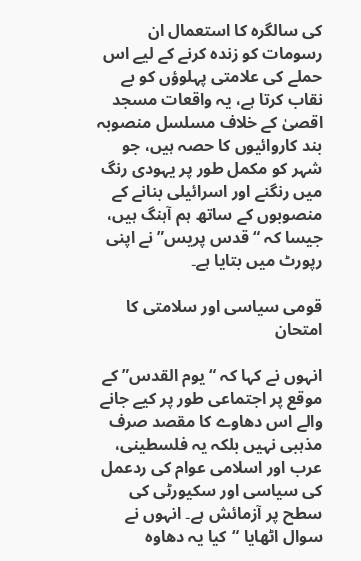کی سالگرہ کا استعمال ان رسومات کو زندہ کرنے کے لیے اس حملے کی علامتی پہلوؤں کو بے نقاب کرتا ہے، یہ واقعات مسجد اقصیٰ کے خلاف مسلسل منصوبہ بند کاروائیوں کا حصہ ہیں، جو شہر کو مکمل طور پر یہودی رنگ میں رنگنے اور اسرائیلی بنانے کے منصوبوں کے ساتھ ہم آہنگ ہیں، جیسا کہ “قدس پریس” نے اپنی رپورٹ میں بتایا ہے۔

قومی سیاسی اور سلامتی کا امتحان

انہوں نے کہا کہ “یوم القدس” کے موقع پر اجتماعی طور پر کیے جانے والے اس دھاوے کا مقصد صرف مذہبی نہیں بلکہ یہ فلسطینی، عرب اور اسلامی عوام کی ردعمل کی سیاسی اور سکیورٹی کی سطح پر آزمائش ہے۔ انہوں نے سوال اٹھایا “کیا یہ دھاوہ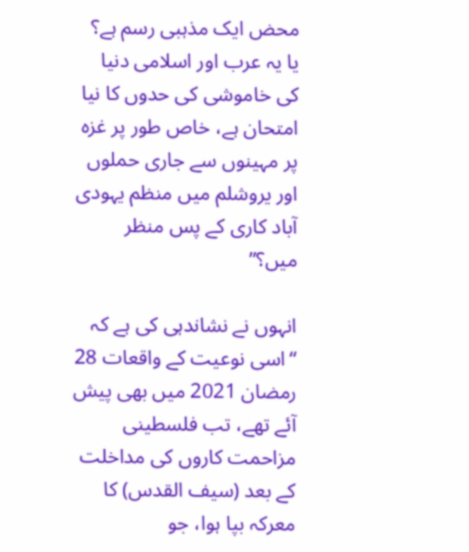محض ایک مذہبی رسم ہے؟ یا یہ عرب اور اسلامی دنیا کی خاموشی کی حدوں کا نیا امتحان ہے، خاص طور پر غزہ پر مہینوں سے جاری حملوں اور یروشلم میں منظم یہودی آباد کاری کے پس منظر میں؟”

انہوں نے نشاندہی کی ہے کہ “اسی نوعیت کے واقعات 28 رمضان 2021 میں بھی پیش آئے تھے، تب فلسطینی مزاحمت کاروں کی مداخلت کے بعد (سيف القدس) کا معرکہ بپا ہوا، جو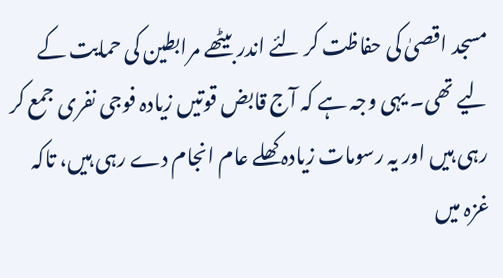مسجد اقصیٰ کی حفاظت کر لئے اندر بیٹھے مرابطین کی حمایت کے لیے تھی۔ یہی وجہ ہے کہ آج قابض قوتیں زیادہ فوجی نفری جمع کر رہی ہیں اور یہ رسومات زیادہ کھلے عام انجام دے رہی ہیں، تاکہ غزہ میں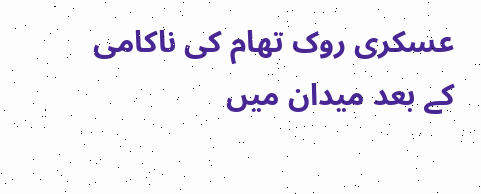عسکری روک تھام کی ناکامی کے بعد میدان میں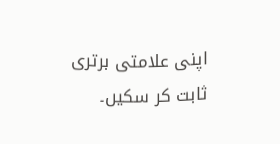اپنی علامتی برتری ثابت کر سکیں۔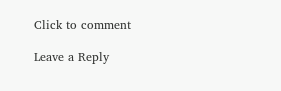Click to comment

Leave a Reply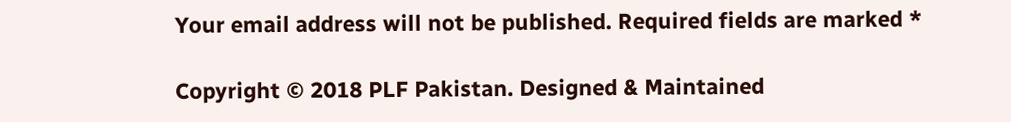Your email address will not be published. Required fields are marked *

Copyright © 2018 PLF Pakistan. Designed & Maintained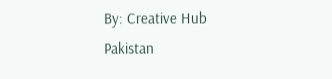By: Creative Hub Pakistan